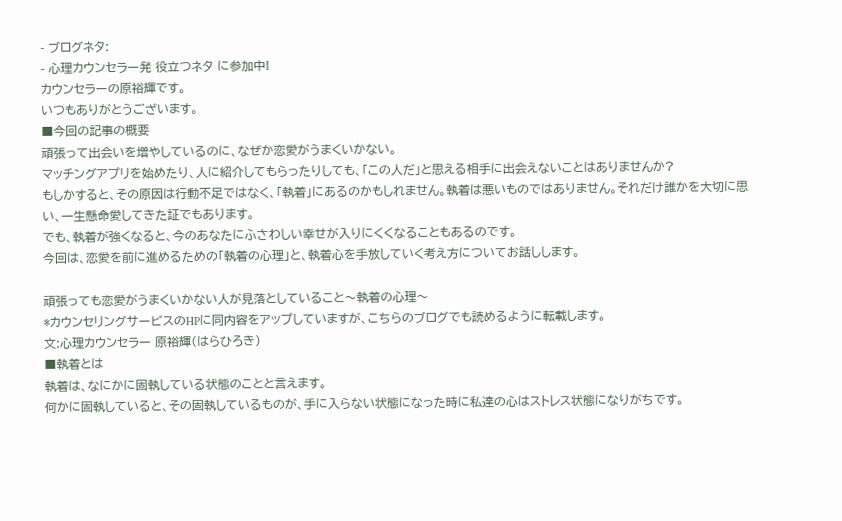- ブログネタ:
- 心理カウンセラー発 役立つネタ に参加中!
カウンセラーの原裕輝です。
いつもありがとうございます。
■今回の記事の概要
頑張って出会いを増やしているのに、なぜか恋愛がうまくいかない。
マッチングアプリを始めたり、人に紹介してもらったりしても、「この人だ」と思える相手に出会えないことはありませんか?
もしかすると、その原因は行動不足ではなく、「執着」にあるのかもしれません。執着は悪いものではありません。それだけ誰かを大切に思い、一生懸命愛してきた証でもあります。
でも、執着が強くなると、今のあなたにふさわしい幸せが入りにくくなることもあるのです。
今回は、恋愛を前に進めるための「執着の心理」と、執着心を手放していく考え方についてお話しします。

頑張っても恋愛がうまくいかない人が見落としていること〜執着の心理〜
*カウンセリングサービスのHPに同内容をアップしていますが、こちらのブログでも読めるように転載します。
文:心理カウンセラー 原裕輝(はらひろき)
■執着とは
執着は、なにかに固執している状態のことと言えます。
何かに固執していると、その固執しているものが、手に入らない状態になった時に私達の心はストレス状態になりがちです。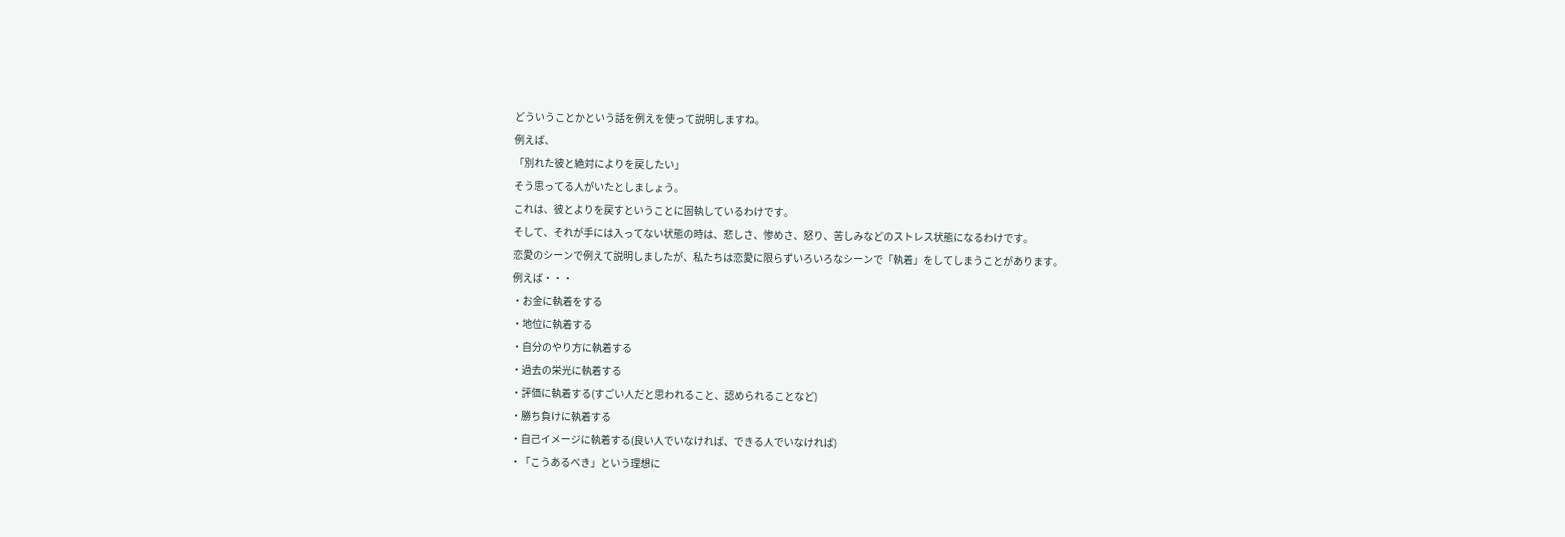どういうことかという話を例えを使って説明しますね。
例えば、
「別れた彼と絶対によりを戻したい」
そう思ってる人がいたとしましょう。
これは、彼とよりを戻すということに固執しているわけです。
そして、それが手には入ってない状態の時は、悲しさ、惨めさ、怒り、苦しみなどのストレス状態になるわけです。
恋愛のシーンで例えて説明しましたが、私たちは恋愛に限らずいろいろなシーンで「執着」をしてしまうことがあります。
例えば・・・
・お金に執着をする
・地位に執着する
・自分のやり方に執着する
・過去の栄光に執着する
・評価に執着する(すごい人だと思われること、認められることなど)
・勝ち負けに執着する
・自己イメージに執着する(良い人でいなければ、できる人でいなければ)
・「こうあるべき」という理想に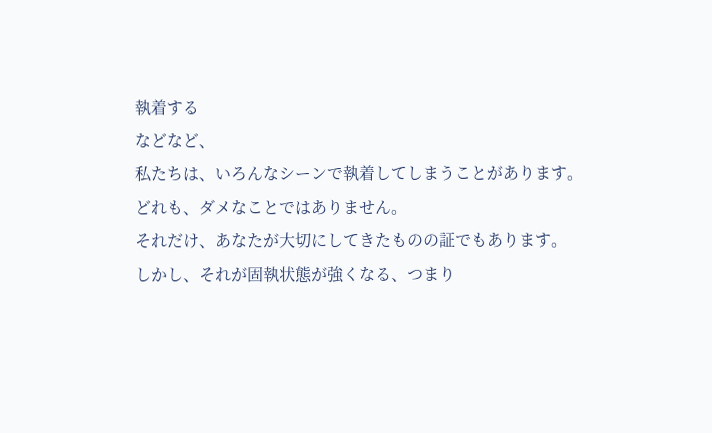執着する
などなど、
私たちは、いろんなシーンで執着してしまうことがあります。
どれも、ダメなことではありません。
それだけ、あなたが大切にしてきたものの証でもあります。
しかし、それが固執状態が強くなる、つまり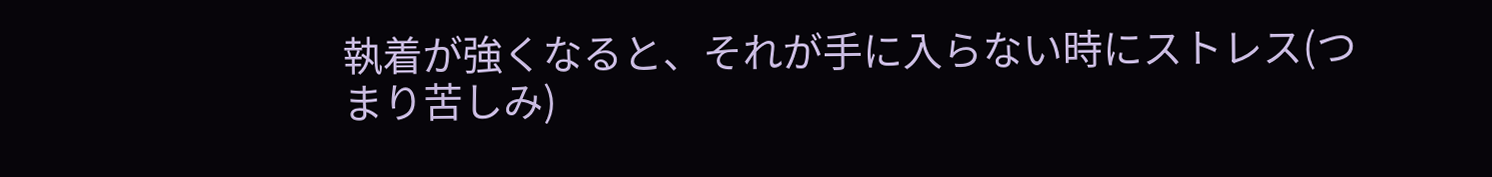執着が強くなると、それが手に入らない時にストレス(つまり苦しみ)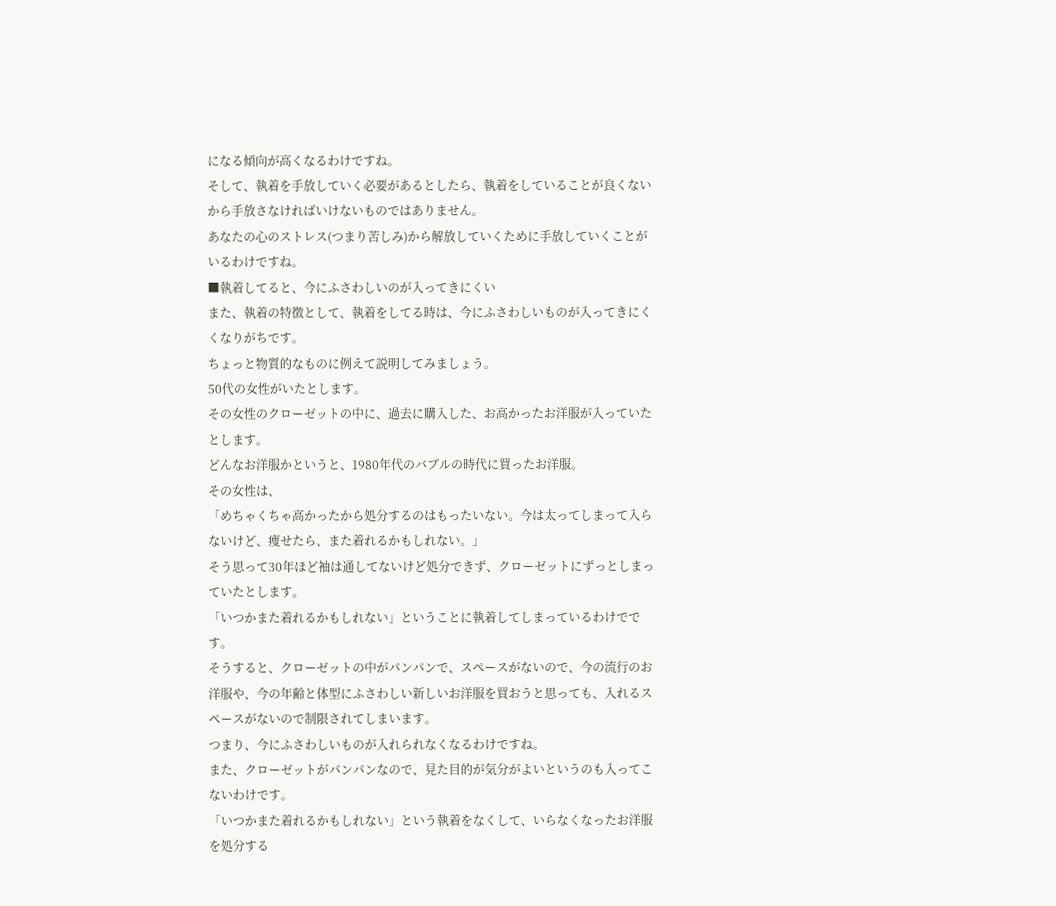になる傾向が高くなるわけですね。
そして、執着を手放していく必要があるとしたら、執着をしていることが良くないから手放さなければいけないものではありません。
あなたの心のストレス(つまり苦しみ)から解放していくために手放していくことがいるわけですね。
■執着してると、今にふさわしいのが入ってきにくい
また、執着の特徴として、執着をしてる時は、今にふさわしいものが入ってきにくくなりがちです。
ちょっと物質的なものに例えて説明してみましょう。
50代の女性がいたとします。
その女性のクローゼットの中に、過去に購入した、お高かったお洋服が入っていたとします。
どんなお洋服かというと、1980年代のバブルの時代に買ったお洋服。
その女性は、
「めちゃくちゃ高かったから処分するのはもったいない。今は太ってしまって入らないけど、痩せたら、また着れるかもしれない。」
そう思って30年ほど袖は通してないけど処分できず、クローゼットにずっとしまっていたとします。
「いつかまた着れるかもしれない」ということに執着してしまっているわけでです。
そうすると、クローゼットの中がパンパンで、スペースがないので、今の流行のお洋服や、今の年齢と体型にふさわしい新しいお洋服を買おうと思っても、入れるスペースがないので制限されてしまいます。
つまり、今にふさわしいものが入れられなくなるわけですね。
また、クローゼットがパンパンなので、見た目的が気分がよいというのも入ってこないわけです。
「いつかまた着れるかもしれない」という執着をなくして、いらなくなったお洋服を処分する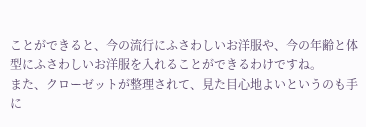ことができると、今の流行にふさわしいお洋服や、今の年齢と体型にふさわしいお洋服を入れることができるわけですね。
また、クローゼットが整理されて、見た目心地よいというのも手に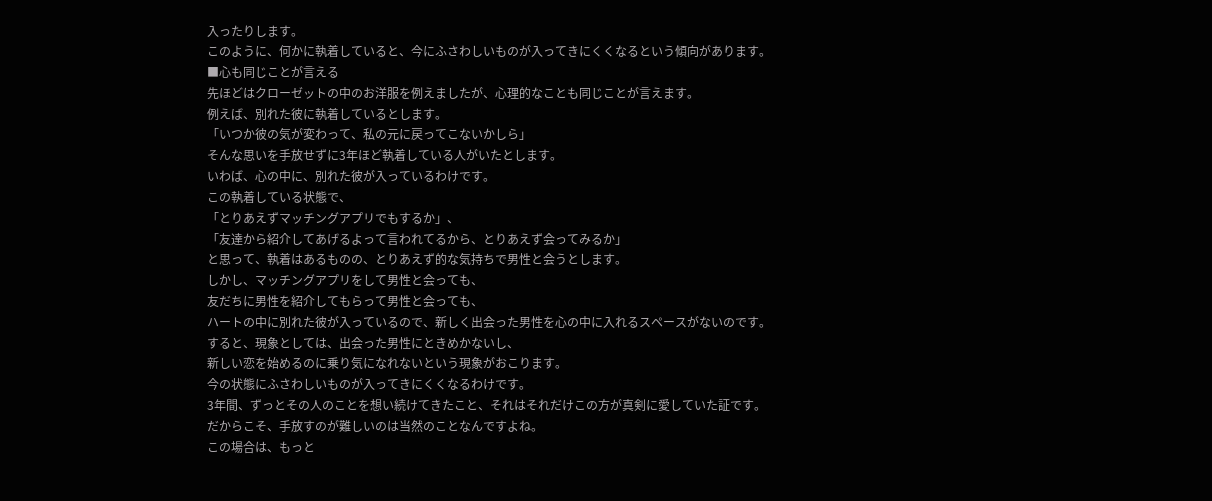入ったりします。
このように、何かに執着していると、今にふさわしいものが入ってきにくくなるという傾向があります。
■心も同じことが言える
先ほどはクローゼットの中のお洋服を例えましたが、心理的なことも同じことが言えます。
例えば、別れた彼に執着しているとします。
「いつか彼の気が変わって、私の元に戻ってこないかしら」
そんな思いを手放せずに3年ほど執着している人がいたとします。
いわば、心の中に、別れた彼が入っているわけです。
この執着している状態で、
「とりあえずマッチングアプリでもするか」、
「友達から紹介してあげるよって言われてるから、とりあえず会ってみるか」
と思って、執着はあるものの、とりあえず的な気持ちで男性と会うとします。
しかし、マッチングアプリをして男性と会っても、
友だちに男性を紹介してもらって男性と会っても、
ハートの中に別れた彼が入っているので、新しく出会った男性を心の中に入れるスペースがないのです。
すると、現象としては、出会った男性にときめかないし、
新しい恋を始めるのに乗り気になれないという現象がおこります。
今の状態にふさわしいものが入ってきにくくなるわけです。
3年間、ずっとその人のことを想い続けてきたこと、それはそれだけこの方が真剣に愛していた証です。
だからこそ、手放すのが難しいのは当然のことなんですよね。
この場合は、もっと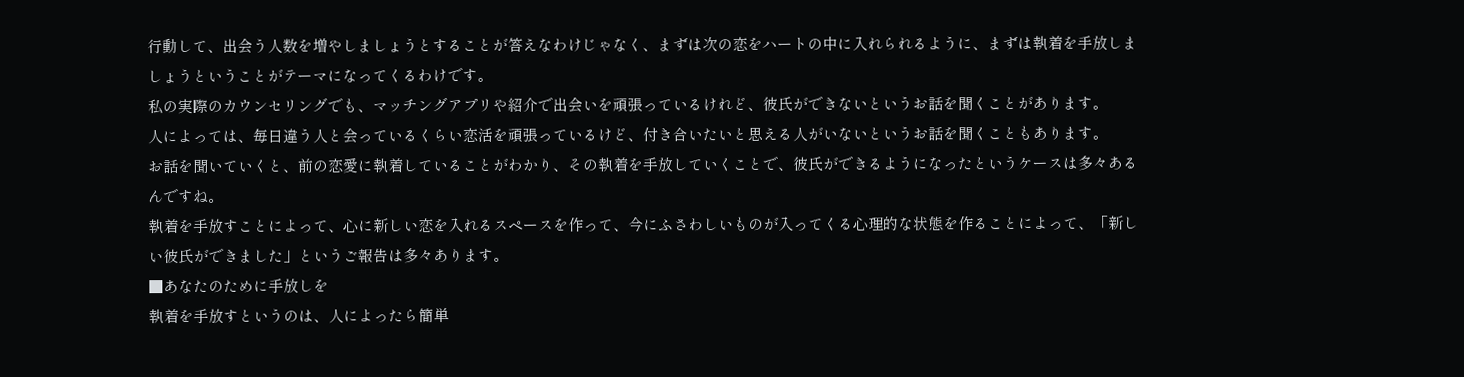行動して、出会う人数を増やしましょうとすることが答えなわけじゃなく、まずは次の恋をハートの中に入れられるように、まずは執着を手放しましょうということがテーマになってくるわけです。
私の実際のカウンセリングでも、マッチングアプリや紹介で出会いを頑張っているけれど、彼氏ができないというお話を聞くことがあります。
人によっては、毎日違う人と会っているくらい恋活を頑張っているけど、付き合いたいと思える人がいないというお話を聞くこともあります。
お話を聞いていくと、前の恋愛に執着していることがわかり、その執着を手放していくことで、彼氏ができるようになったというケースは多々あるんですね。
執着を手放すことによって、心に新しい恋を入れるスペースを作って、今にふさわしいものが入ってくる心理的な状態を作ることによって、「新しい彼氏ができました」というご報告は多々あります。
■あなたのために手放しを
執着を手放すというのは、人によったら簡単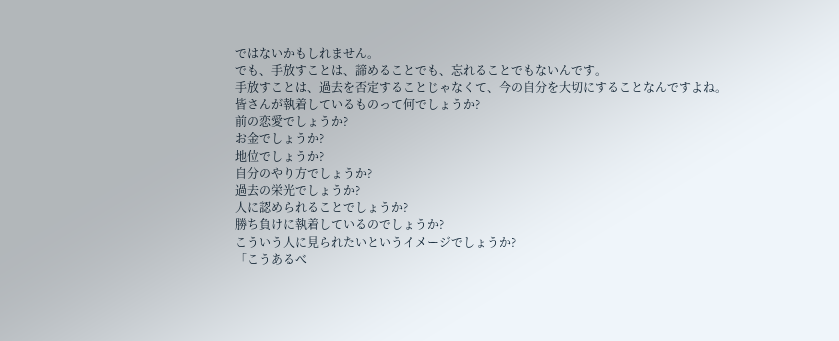ではないかもしれません。
でも、手放すことは、諦めることでも、忘れることでもないんです。
手放すことは、過去を否定することじゃなくて、今の自分を大切にすることなんですよね。
皆さんが執着しているものって何でしょうか?
前の恋愛でしょうか?
お金でしょうか?
地位でしょうか?
自分のやり方でしょうか?
過去の栄光でしょうか?
人に認められることでしょうか?
勝ち負けに執着しているのでしょうか?
こういう人に見られたいというイメージでしょうか?
「こうあるべ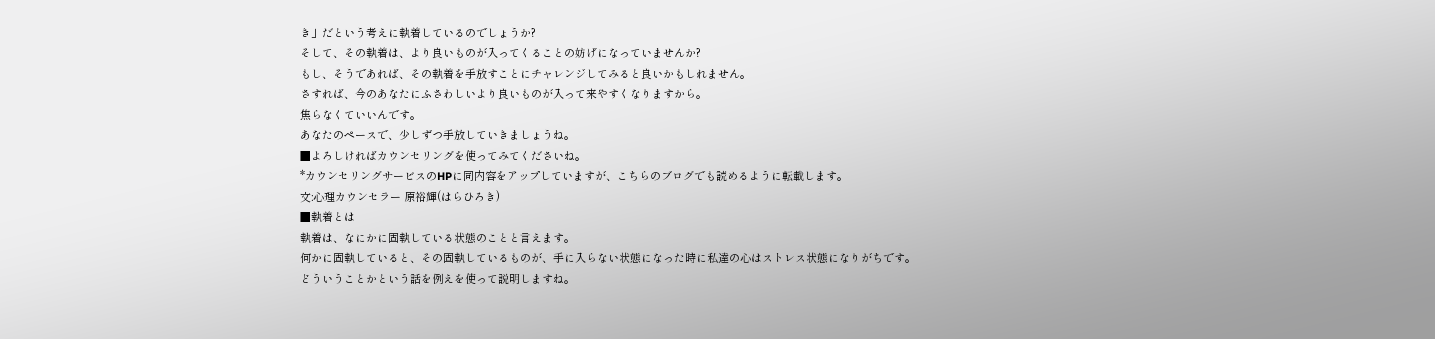き」だという考えに執着しているのでしょうか?
そして、その執着は、より良いものが入ってくることの妨げになっていませんか?
もし、そうであれば、その執着を手放すことにチャレンジしてみると良いかもしれません。
さすれば、今のあなたにふさわしいより良いものが入って来やすくなりますから。
焦らなくていいんです。
あなたのペースで、少しずつ手放していきましょうね。
■よろしければカウンセリングを使ってみてくださいね。
*カウンセリングサービスのHPに同内容をアップしていますが、こちらのブログでも読めるように転載します。
文:心理カウンセラー 原裕輝(はらひろき)
■執着とは
執着は、なにかに固執している状態のことと言えます。
何かに固執していると、その固執しているものが、手に入らない状態になった時に私達の心はストレス状態になりがちです。
どういうことかという話を例えを使って説明しますね。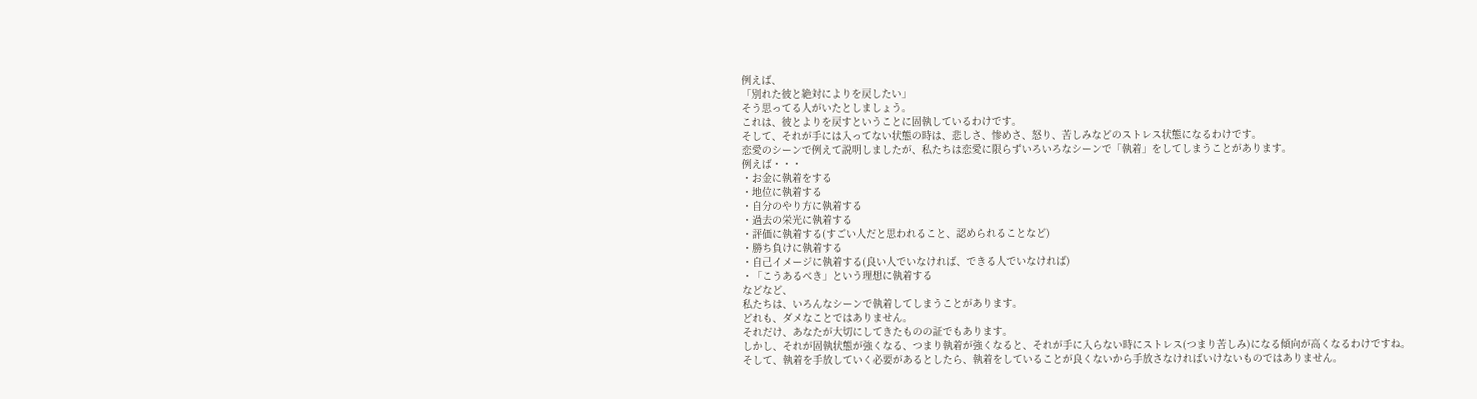例えば、
「別れた彼と絶対によりを戻したい」
そう思ってる人がいたとしましょう。
これは、彼とよりを戻すということに固執しているわけです。
そして、それが手には入ってない状態の時は、悲しさ、惨めさ、怒り、苦しみなどのストレス状態になるわけです。
恋愛のシーンで例えて説明しましたが、私たちは恋愛に限らずいろいろなシーンで「執着」をしてしまうことがあります。
例えば・・・
・お金に執着をする
・地位に執着する
・自分のやり方に執着する
・過去の栄光に執着する
・評価に執着する(すごい人だと思われること、認められることなど)
・勝ち負けに執着する
・自己イメージに執着する(良い人でいなければ、できる人でいなければ)
・「こうあるべき」という理想に執着する
などなど、
私たちは、いろんなシーンで執着してしまうことがあります。
どれも、ダメなことではありません。
それだけ、あなたが大切にしてきたものの証でもあります。
しかし、それが固執状態が強くなる、つまり執着が強くなると、それが手に入らない時にストレス(つまり苦しみ)になる傾向が高くなるわけですね。
そして、執着を手放していく必要があるとしたら、執着をしていることが良くないから手放さなければいけないものではありません。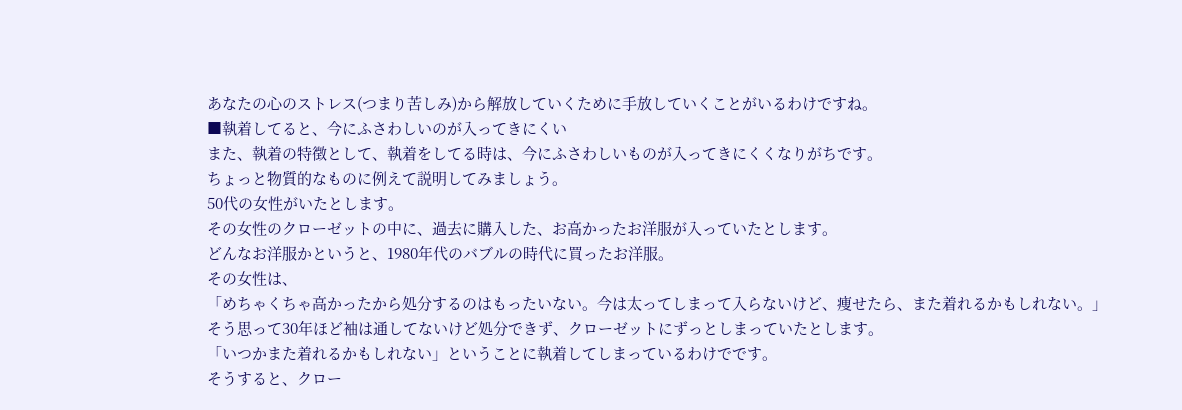あなたの心のストレス(つまり苦しみ)から解放していくために手放していくことがいるわけですね。
■執着してると、今にふさわしいのが入ってきにくい
また、執着の特徴として、執着をしてる時は、今にふさわしいものが入ってきにくくなりがちです。
ちょっと物質的なものに例えて説明してみましょう。
50代の女性がいたとします。
その女性のクローゼットの中に、過去に購入した、お高かったお洋服が入っていたとします。
どんなお洋服かというと、1980年代のバブルの時代に買ったお洋服。
その女性は、
「めちゃくちゃ高かったから処分するのはもったいない。今は太ってしまって入らないけど、痩せたら、また着れるかもしれない。」
そう思って30年ほど袖は通してないけど処分できず、クローゼットにずっとしまっていたとします。
「いつかまた着れるかもしれない」ということに執着してしまっているわけでです。
そうすると、クロー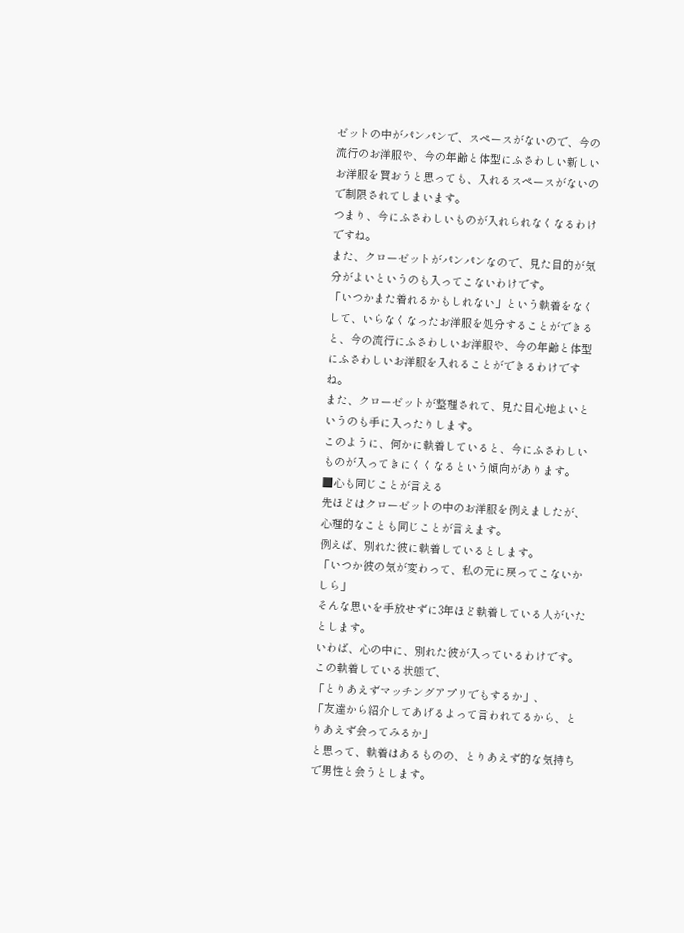ゼットの中がパンパンで、スペースがないので、今の流行のお洋服や、今の年齢と体型にふさわしい新しいお洋服を買おうと思っても、入れるスペースがないので制限されてしまいます。
つまり、今にふさわしいものが入れられなくなるわけですね。
また、クローゼットがパンパンなので、見た目的が気分がよいというのも入ってこないわけです。
「いつかまた着れるかもしれない」という執着をなくして、いらなくなったお洋服を処分することができると、今の流行にふさわしいお洋服や、今の年齢と体型にふさわしいお洋服を入れることができるわけですね。
また、クローゼットが整理されて、見た目心地よいというのも手に入ったりします。
このように、何かに執着していると、今にふさわしいものが入ってきにくくなるという傾向があります。
■心も同じことが言える
先ほどはクローゼットの中のお洋服を例えましたが、心理的なことも同じことが言えます。
例えば、別れた彼に執着しているとします。
「いつか彼の気が変わって、私の元に戻ってこないかしら」
そんな思いを手放せずに3年ほど執着している人がいたとします。
いわば、心の中に、別れた彼が入っているわけです。
この執着している状態で、
「とりあえずマッチングアプリでもするか」、
「友達から紹介してあげるよって言われてるから、とりあえず会ってみるか」
と思って、執着はあるものの、とりあえず的な気持ちで男性と会うとします。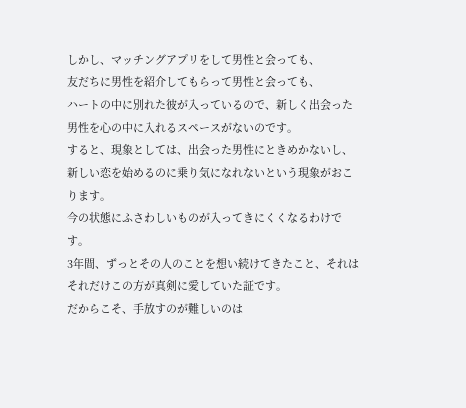しかし、マッチングアプリをして男性と会っても、
友だちに男性を紹介してもらって男性と会っても、
ハートの中に別れた彼が入っているので、新しく出会った男性を心の中に入れるスペースがないのです。
すると、現象としては、出会った男性にときめかないし、
新しい恋を始めるのに乗り気になれないという現象がおこります。
今の状態にふさわしいものが入ってきにくくなるわけです。
3年間、ずっとその人のことを想い続けてきたこと、それはそれだけこの方が真剣に愛していた証です。
だからこそ、手放すのが難しいのは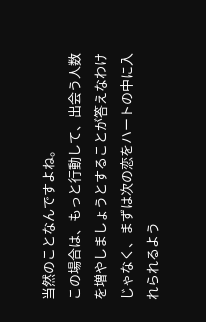当然のことなんですよね。
この場合は、もっと行動して、出会う人数を増やしましょうとすることが答えなわけじゃなく、まずは次の恋をハートの中に入れられるよう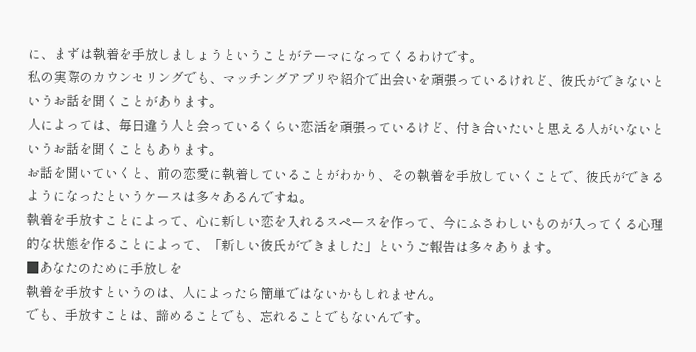に、まずは執着を手放しましょうということがテーマになってくるわけです。
私の実際のカウンセリングでも、マッチングアプリや紹介で出会いを頑張っているけれど、彼氏ができないというお話を聞くことがあります。
人によっては、毎日違う人と会っているくらい恋活を頑張っているけど、付き合いたいと思える人がいないというお話を聞くこともあります。
お話を聞いていくと、前の恋愛に執着していることがわかり、その執着を手放していくことで、彼氏ができるようになったというケースは多々あるんですね。
執着を手放すことによって、心に新しい恋を入れるスペースを作って、今にふさわしいものが入ってくる心理的な状態を作ることによって、「新しい彼氏ができました」というご報告は多々あります。
■あなたのために手放しを
執着を手放すというのは、人によったら簡単ではないかもしれません。
でも、手放すことは、諦めることでも、忘れることでもないんです。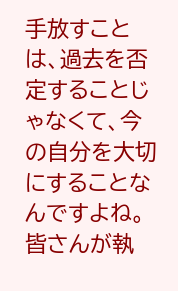手放すことは、過去を否定することじゃなくて、今の自分を大切にすることなんですよね。
皆さんが執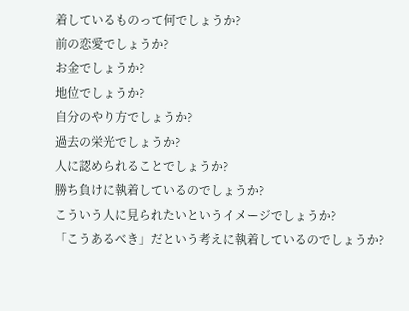着しているものって何でしょうか?
前の恋愛でしょうか?
お金でしょうか?
地位でしょうか?
自分のやり方でしょうか?
過去の栄光でしょうか?
人に認められることでしょうか?
勝ち負けに執着しているのでしょうか?
こういう人に見られたいというイメージでしょうか?
「こうあるべき」だという考えに執着しているのでしょうか?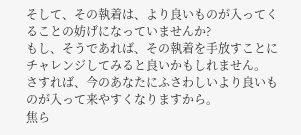そして、その執着は、より良いものが入ってくることの妨げになっていませんか?
もし、そうであれば、その執着を手放すことにチャレンジしてみると良いかもしれません。
さすれば、今のあなたにふさわしいより良いものが入って来やすくなりますから。
焦ら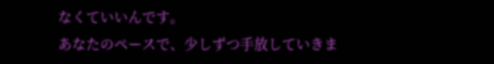なくていいんです。
あなたのペースで、少しずつ手放していきま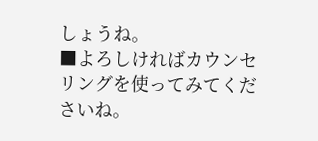しょうね。
■よろしければカウンセリングを使ってみてくださいね。